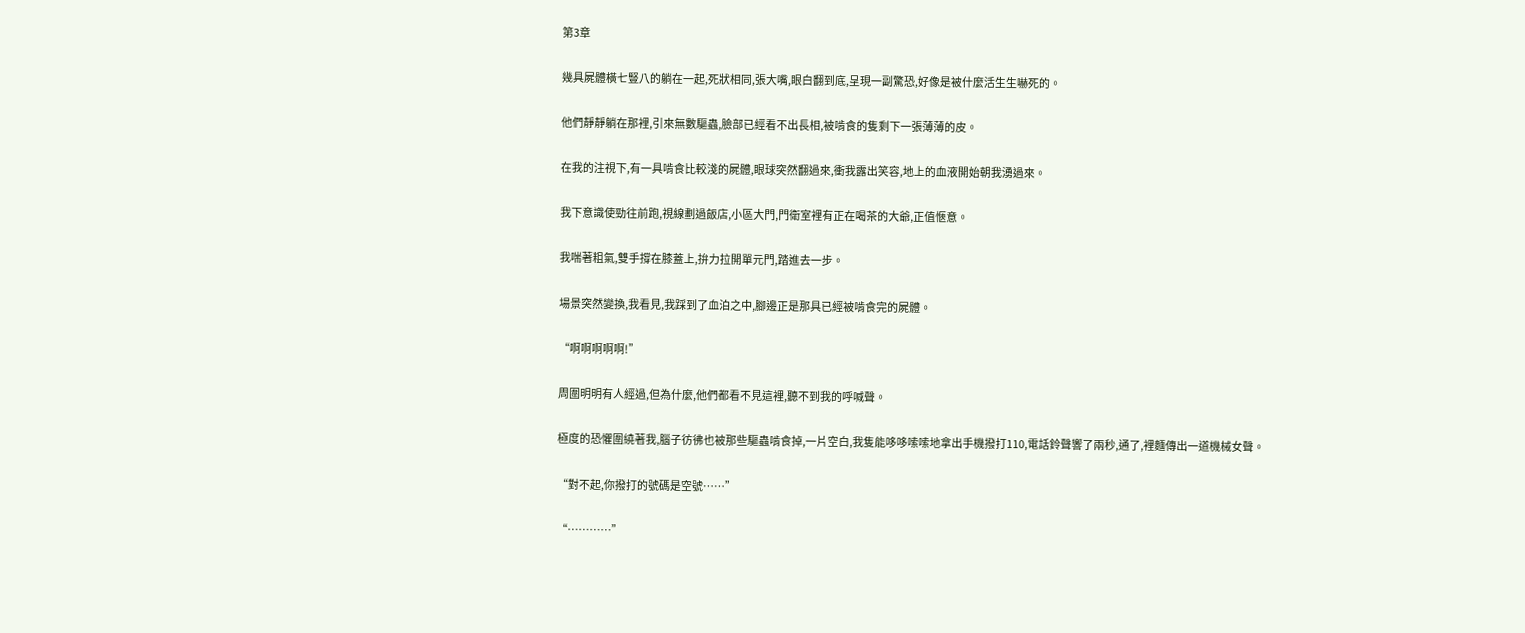第3章

幾具屍體橫七豎八的躺在一起,死狀相同,張大嘴,眼白翻到底,呈現一副驚恐,好像是被什麼活生生嚇死的。

他們靜靜躺在那裡,引來無數驅蟲,臉部已經看不出長相,被啃食的隻剩下一張薄薄的皮。

在我的注視下,有一具啃食比較淺的屍體,眼球突然翻過來,衝我露出笑容,地上的血液開始朝我湧過來。

我下意識使勁往前跑,視線劃過飯店,小區大門,門衛室裡有正在喝茶的大爺,正值愜意。

我喘著粗氣,雙手撐在膝蓋上,拚力拉開單元門,踏進去一步。

場景突然變換,我看見,我踩到了血泊之中,腳邊正是那具已經被啃食完的屍體。

“啊啊啊啊啊!”

周圍明明有人經過,但為什麼,他們都看不見這裡,聽不到我的呼喊聲。

極度的恐懼圍繞著我,腦子彷彿也被那些驅蟲啃食掉,一片空白,我隻能哆哆嗦嗦地拿出手機撥打110,電話鈴聲響了兩秒,通了,裡麵傳出一道機械女聲。

“對不起,你撥打的號碼是空號……”

“…………”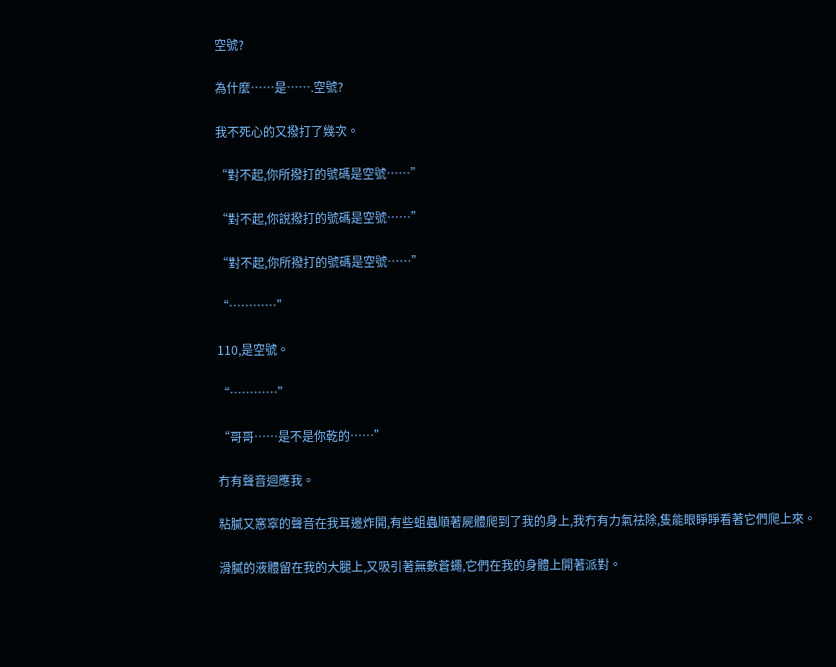空號?

為什麼……是…….空號?

我不死心的又撥打了幾次。

“對不起,你所撥打的號碼是空號……”

“對不起,你說撥打的號碼是空號……”

“對不起,你所撥打的號碼是空號……”

“…………”

110,是空號。

“…………”

“哥哥……是不是你乾的……”

冇有聲音迴應我。

粘膩又窸窣的聲音在我耳邊炸開,有些蛆蟲順著屍體爬到了我的身上,我冇有力氣祛除,隻能眼睜睜看著它們爬上來。

滑膩的液體留在我的大腿上,又吸引著無數蒼蠅,它們在我的身體上開著派對。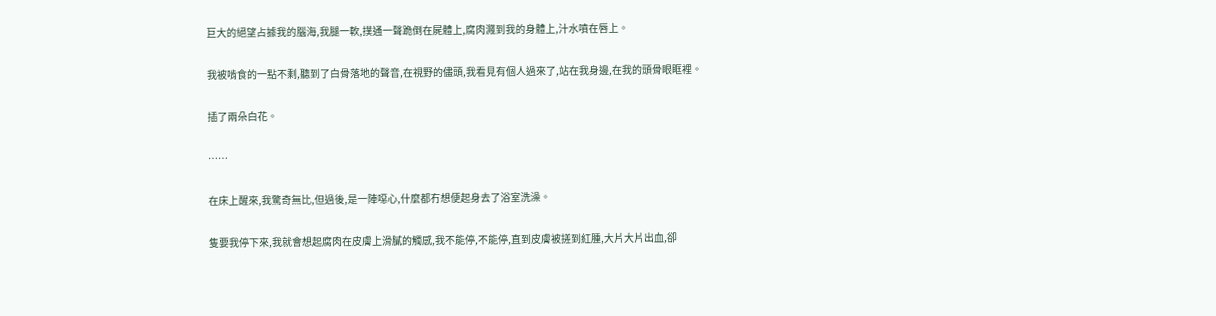巨大的絕望占據我的腦海,我腿一軟,撲通一聲跪倒在屍體上,腐肉濺到我的身體上,汁水噴在唇上。

我被啃食的一點不剩,聽到了白骨落地的聲音,在視野的儘頭,我看見有個人過來了,站在我身邊,在我的頭骨眼眶裡。

插了兩朵白花。

……

在床上醒來,我驚奇無比,但過後,是一陣噁心,什麼都冇想便起身去了浴室洗澡。

隻要我停下來,我就會想起腐肉在皮膚上滑膩的觸感,我不能停,不能停,直到皮膚被搓到紅腫,大片大片出血,卻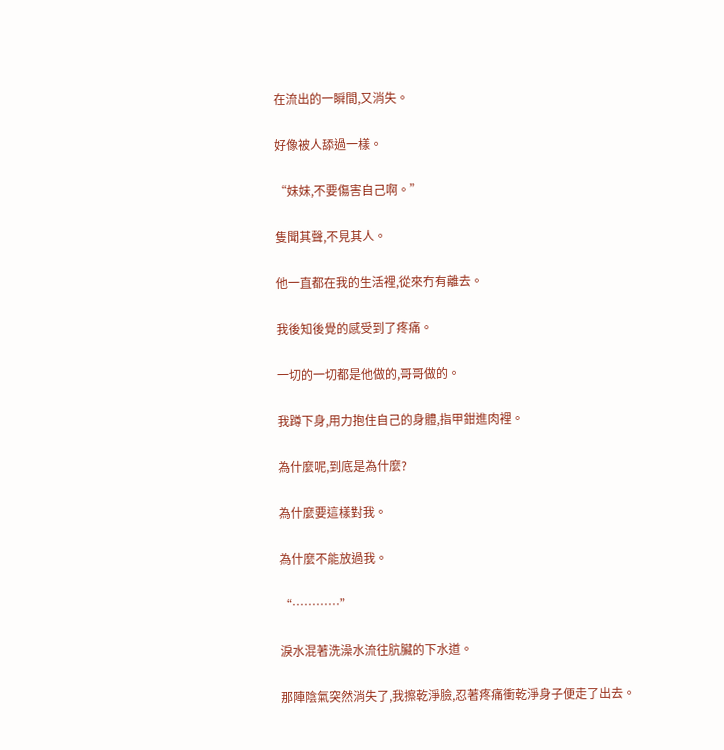在流出的一瞬間,又消失。

好像被人舔過一樣。

“妹妹,不要傷害自己啊。”

隻聞其聲,不見其人。

他一直都在我的生活裡,從來冇有離去。

我後知後覺的感受到了疼痛。

一切的一切都是他做的,哥哥做的。

我蹲下身,用力抱住自己的身體,指甲鉗進肉裡。

為什麼呢,到底是為什麼?

為什麼要這樣對我。

為什麼不能放過我。

“…………”

淚水混著洗澡水流往肮臟的下水道。

那陣陰氣突然消失了,我擦乾淨臉,忍著疼痛衝乾淨身子便走了出去。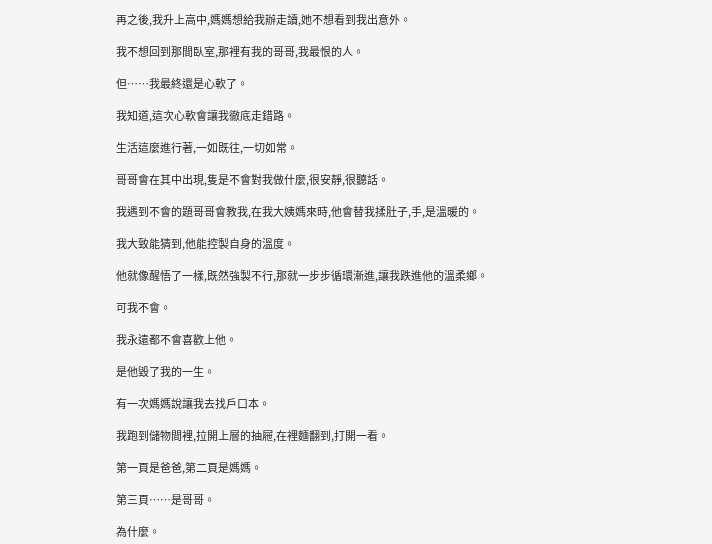再之後,我升上高中,媽媽想給我辦走讀,她不想看到我出意外。

我不想回到那間臥室,那裡有我的哥哥,我最恨的人。

但……我最終還是心軟了。

我知道,這次心軟會讓我徹底走錯路。

生活這麼進行著,一如既往,一切如常。

哥哥會在其中出現,隻是不會對我做什麼,很安靜,很聽話。

我遇到不會的題哥哥會教我,在我大姨媽來時,他會替我揉肚子,手,是溫暖的。

我大致能猜到,他能控製自身的溫度。

他就像醒悟了一樣,既然強製不行,那就一步步循環漸進,讓我跌進他的溫柔鄉。

可我不會。

我永遠都不會喜歡上他。

是他毀了我的一生。

有一次媽媽說讓我去找戶口本。

我跑到儲物間裡,拉開上層的抽屜,在裡麵翻到,打開一看。

第一頁是爸爸,第二頁是媽媽。

第三頁……是哥哥。

為什麼。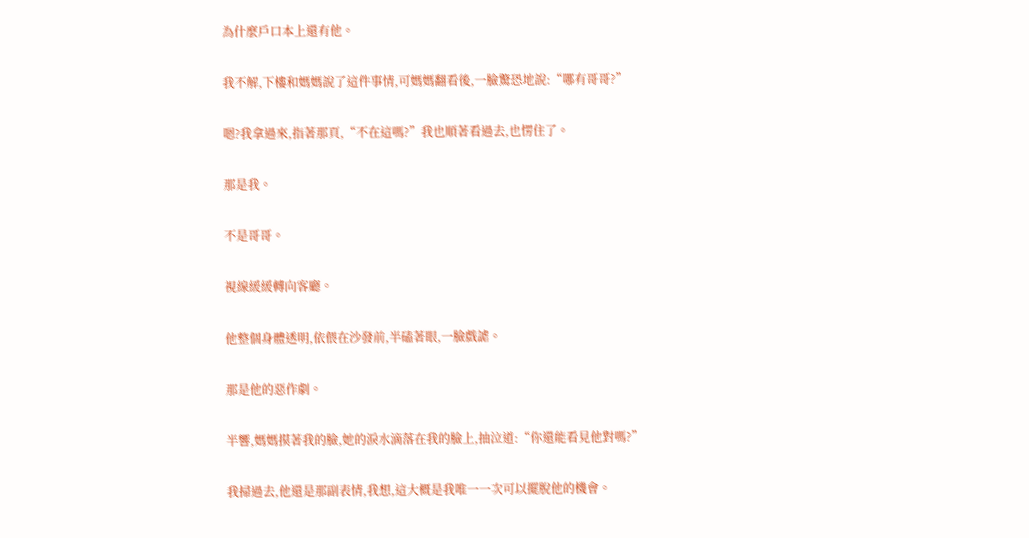為什麼戶口本上還有他。

我不解,下樓和媽媽說了這件事情,可媽媽翻看後,一臉驚恐地說:“哪有哥哥?”

嗯?我拿過來,指著那頁,“不在這嗎?”我也順著看過去,也愣住了。

那是我。

不是哥哥。

視線緩緩轉向客廳。

他整個身體透明,依偎在沙發前,半磕著眼,一臉戲謔。

那是他的惡作劇。

半響,媽媽摸著我的臉,她的淚水滴落在我的臉上,抽泣道:“你還能看見他對嗎?”

我掃過去,他還是那副表情,我想,這大概是我唯一一次可以擺脫他的機會。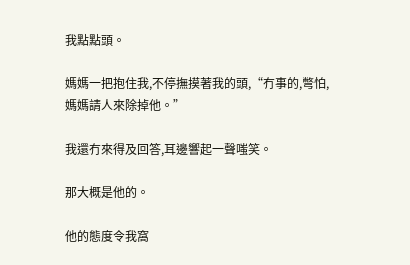我點點頭。

媽媽一把抱住我,不停撫摸著我的頭,“冇事的,彆怕,媽媽請人來除掉他。”

我還冇來得及回答,耳邊響起一聲嗤笑。

那大概是他的。

他的態度令我窩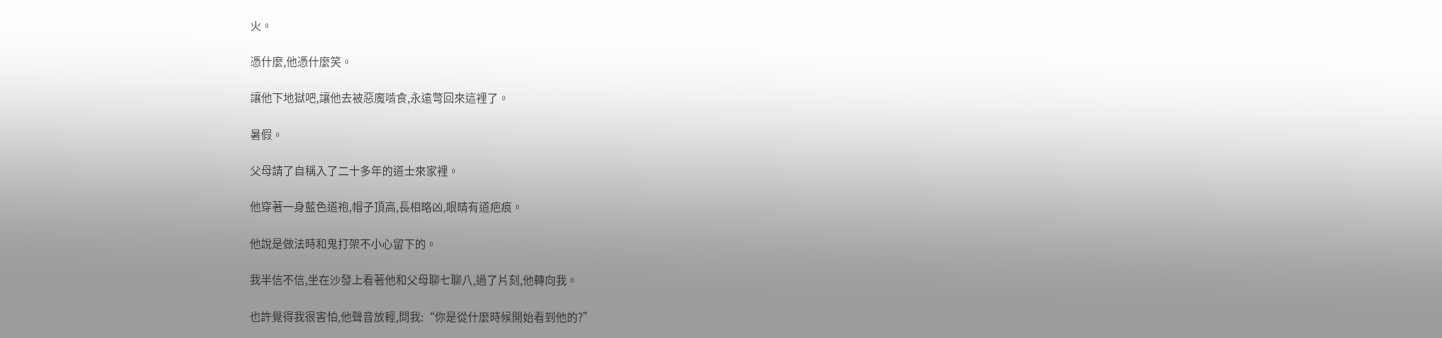火。

憑什麼,他憑什麼笑。

讓他下地獄吧,讓他去被惡魔啃食,永遠彆回來這裡了。

暑假。

父母請了自稱入了二十多年的道士來家裡。

他穿著一身藍色道袍,帽子頂高,長相略凶,眼睛有道疤痕。

他說是做法時和鬼打架不小心留下的。

我半信不信,坐在沙發上看著他和父母聊七聊八,過了片刻,他轉向我。

也許覺得我很害怕,他聲音放輕,問我:“你是從什麼時候開始看到他的?”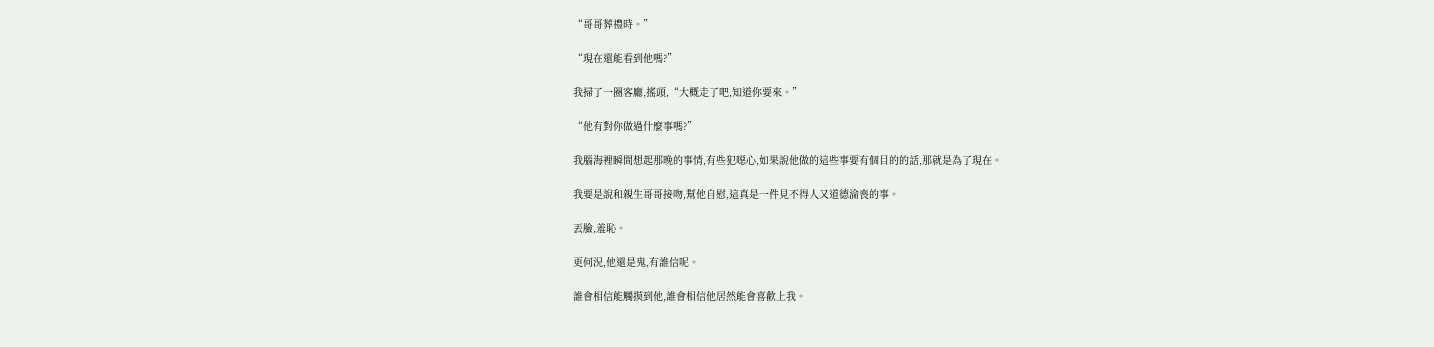“哥哥葬禮時。”

“現在還能看到他嗎?”

我掃了一圈客廳,搖頭,“大概走了吧,知道你要來。”

“他有對你做過什麼事嗎?”

我腦海裡瞬間想起那晚的事情,有些犯噁心,如果說他做的這些事要有個目的的話,那就是為了現在。

我要是說和親生哥哥接吻,幫他自慰,這真是一件見不得人又道德淪喪的事。

丟臉,羞恥。

更何況,他還是鬼,有誰信呢。

誰會相信能觸摸到他,誰會相信他居然能會喜歡上我。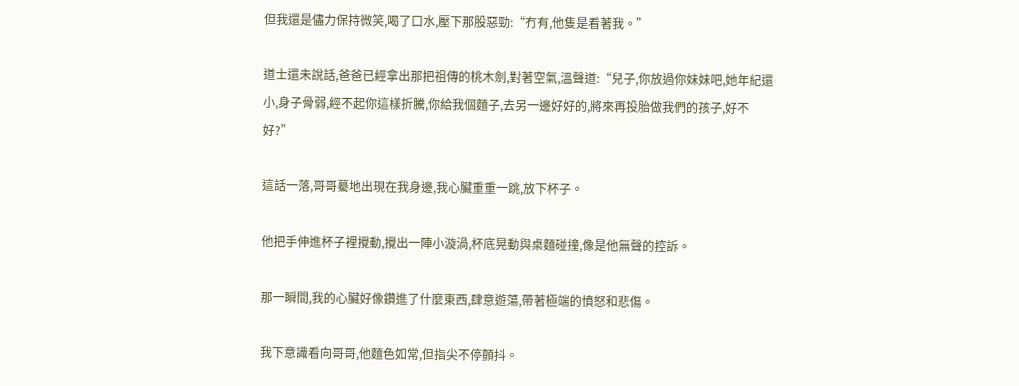但我還是儘力保持微笑,喝了口水,壓下那股惡勁:“冇有,他隻是看著我。”

道士還未說話,爸爸已經拿出那把祖傳的桃木劍,對著空氣,溫聲道:“兒子,你放過你妹妹吧,她年紀還小,身子骨弱,經不起你這樣折騰,你給我個麵子,去另一邊好好的,將來再投胎做我們的孩子,好不好?”

這話一落,哥哥驀地出現在我身邊,我心臟重重一跳,放下杯子。

他把手伸進杯子裡攪動,攪出一陣小漩渦,杯底晃動與桌麵碰撞,像是他無聲的控訴。

那一瞬間,我的心臟好像鑽進了什麼東西,肆意遊蕩,帶著極端的憤怒和悲傷。

我下意識看向哥哥,他麵色如常,但指尖不停顫抖。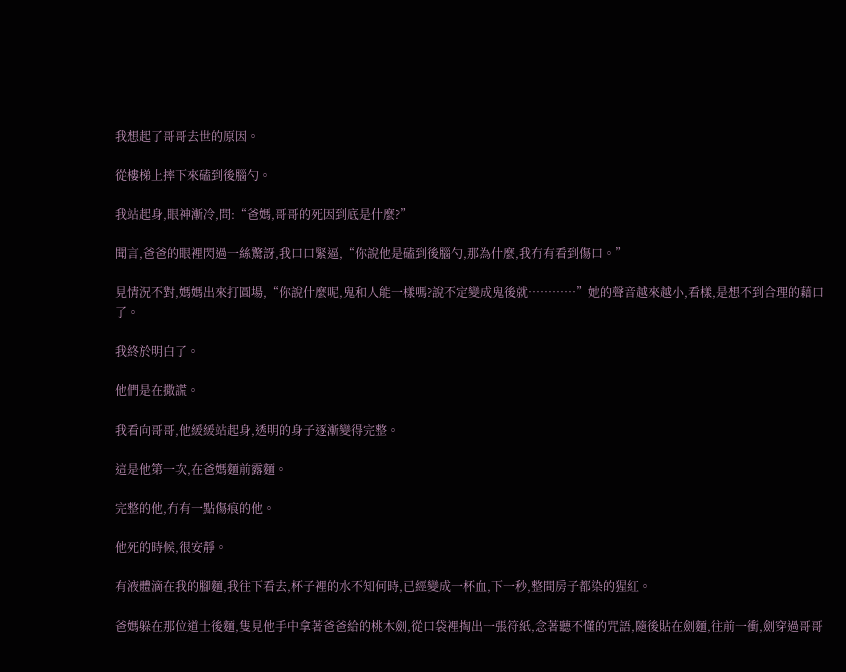我想起了哥哥去世的原因。

從樓梯上摔下來磕到後腦勺。

我站起身,眼神漸冷,問:“爸媽,哥哥的死因到底是什麼?”

聞言,爸爸的眼裡閃過一絲驚訝,我口口緊逼,“你說他是磕到後腦勺,那為什麼,我冇有看到傷口。”

見情況不對,媽媽出來打圓場,“你說什麼呢,鬼和人能一樣嗎?說不定變成鬼後就…………”她的聲音越來越小,看樣,是想不到合理的藉口了。

我終於明白了。

他們是在撒謊。

我看向哥哥,他緩緩站起身,透明的身子逐漸變得完整。

這是他第一次,在爸媽麵前露麵。

完整的他,冇有一點傷痕的他。

他死的時候,很安靜。

有液體滴在我的腳麵,我往下看去,杯子裡的水不知何時,已經變成一杯血,下一秒,整間房子都染的猩紅。

爸媽躲在那位道士後麵,隻見他手中拿著爸爸給的桃木劍,從口袋裡掏出一張符紙,念著聽不懂的咒語,隨後貼在劍麵,往前一衝,劍穿過哥哥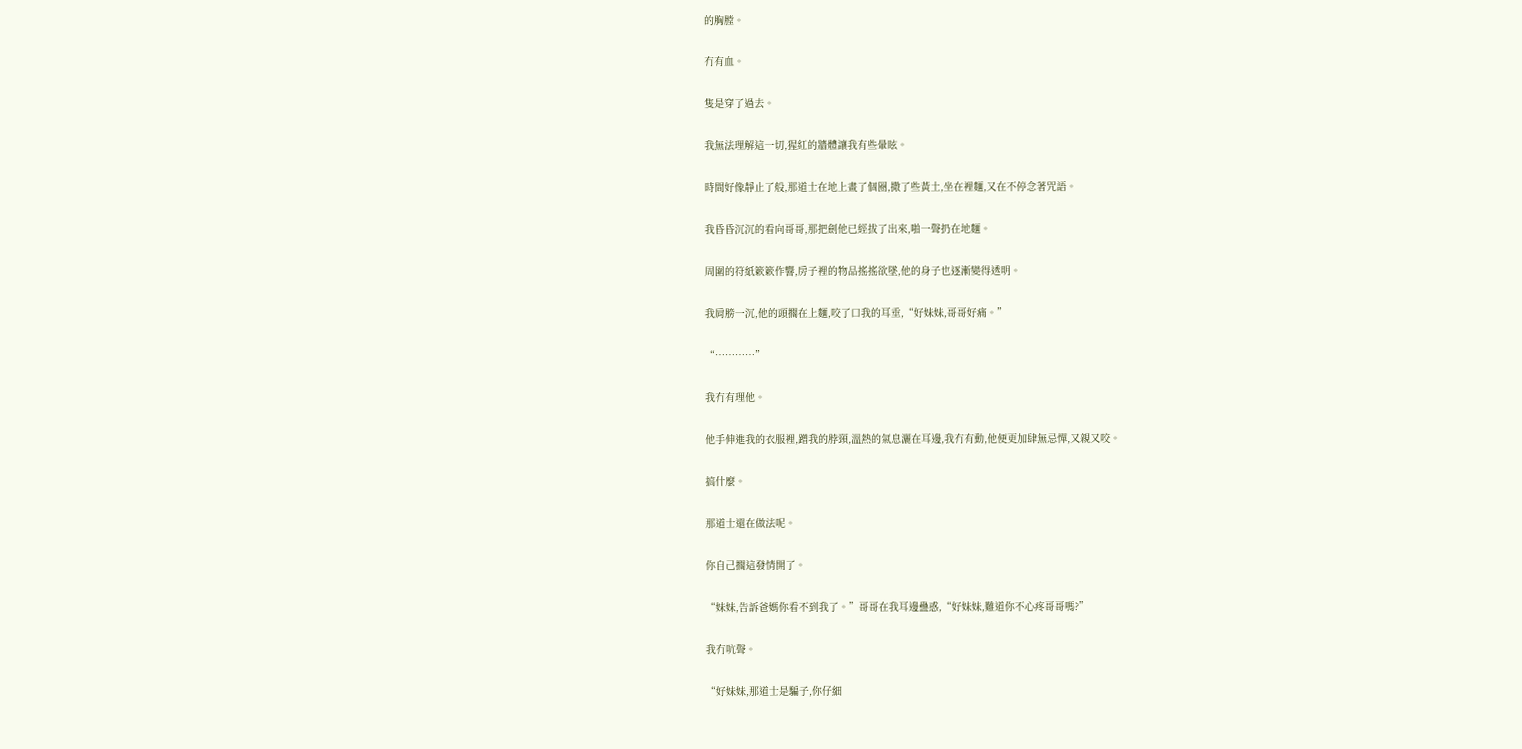的胸膛。

冇有血。

隻是穿了過去。

我無法理解這一切,猩紅的牆體讓我有些暈眩。

時間好像靜止了般,那道士在地上畫了個圈,撒了些黃土,坐在裡麵,又在不停念著咒語。

我昏昏沉沉的看向哥哥,那把劍他已經拔了出來,啪一聲扔在地麵。

周圍的符紙簌簌作響,房子裡的物品搖搖欲墜,他的身子也逐漸變得透明。

我肩膀一沉,他的頭擱在上麵,咬了口我的耳垂,“好妹妹,哥哥好痛。”

“…………”

我冇有理他。

他手伸進我的衣服裡,蹭我的脖頸,溫熱的氣息灑在耳邊,我冇有動,他便更加肆無忌憚,又親又咬。

搞什麼。

那道士還在做法呢。

你自己擱這發情開了。

“妹妹,告訴爸媽你看不到我了。”哥哥在我耳邊蠱惑,“好妹妹,難道你不心疼哥哥嗎?”

我冇吭聲。

“好妹妹,那道士是騙子,你仔細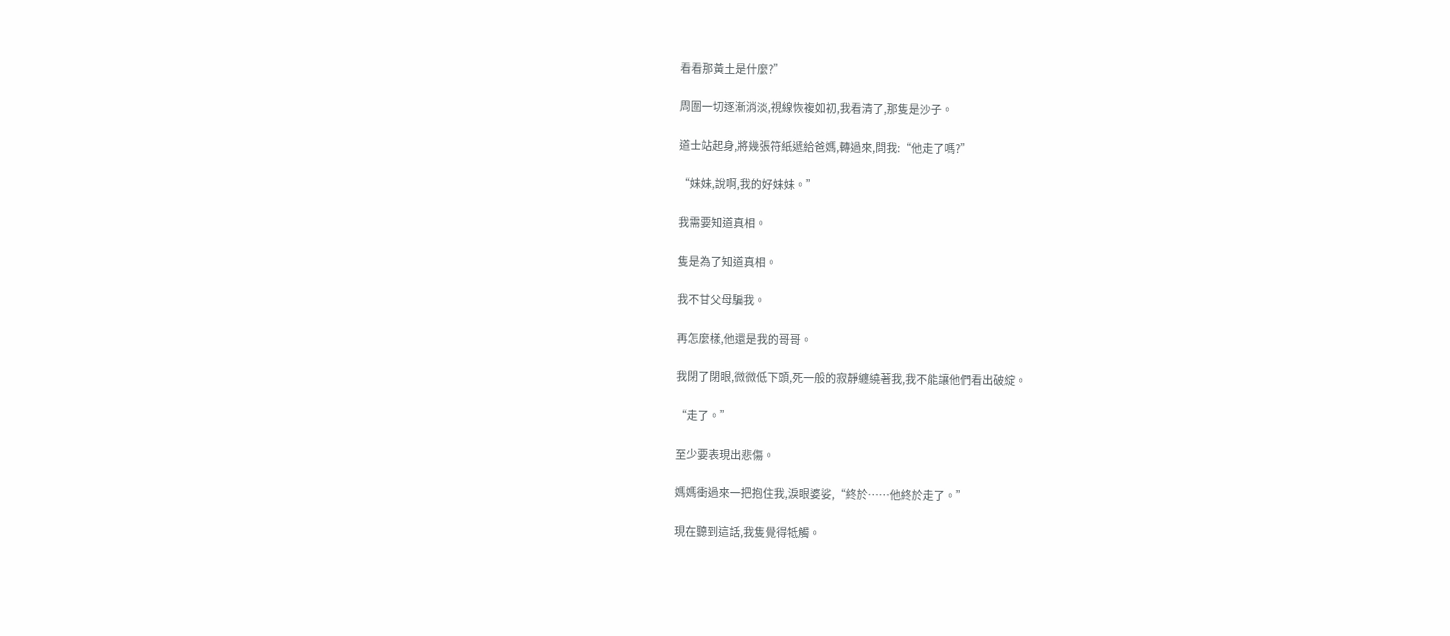看看那黃土是什麼?”

周圍一切逐漸消淡,視線恢複如初,我看清了,那隻是沙子。

道士站起身,將幾張符紙遞給爸媽,轉過來,問我:“他走了嗎?”

“妹妹,說啊,我的好妹妹。”

我需要知道真相。

隻是為了知道真相。

我不甘父母騙我。

再怎麼樣,他還是我的哥哥。

我閉了閉眼,微微低下頭,死一般的寂靜纏繞著我,我不能讓他們看出破綻。

“走了。”

至少要表現出悲傷。

媽媽衝過來一把抱住我,淚眼婆娑,“終於……他終於走了。”

現在聽到這話,我隻覺得牴觸。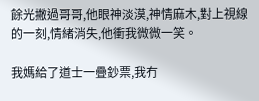餘光撇過哥哥,他眼神淡漠,神情麻木,對上視線的一刻,情緒消失,他衝我微微一笑。

我媽給了道士一疊鈔票,我冇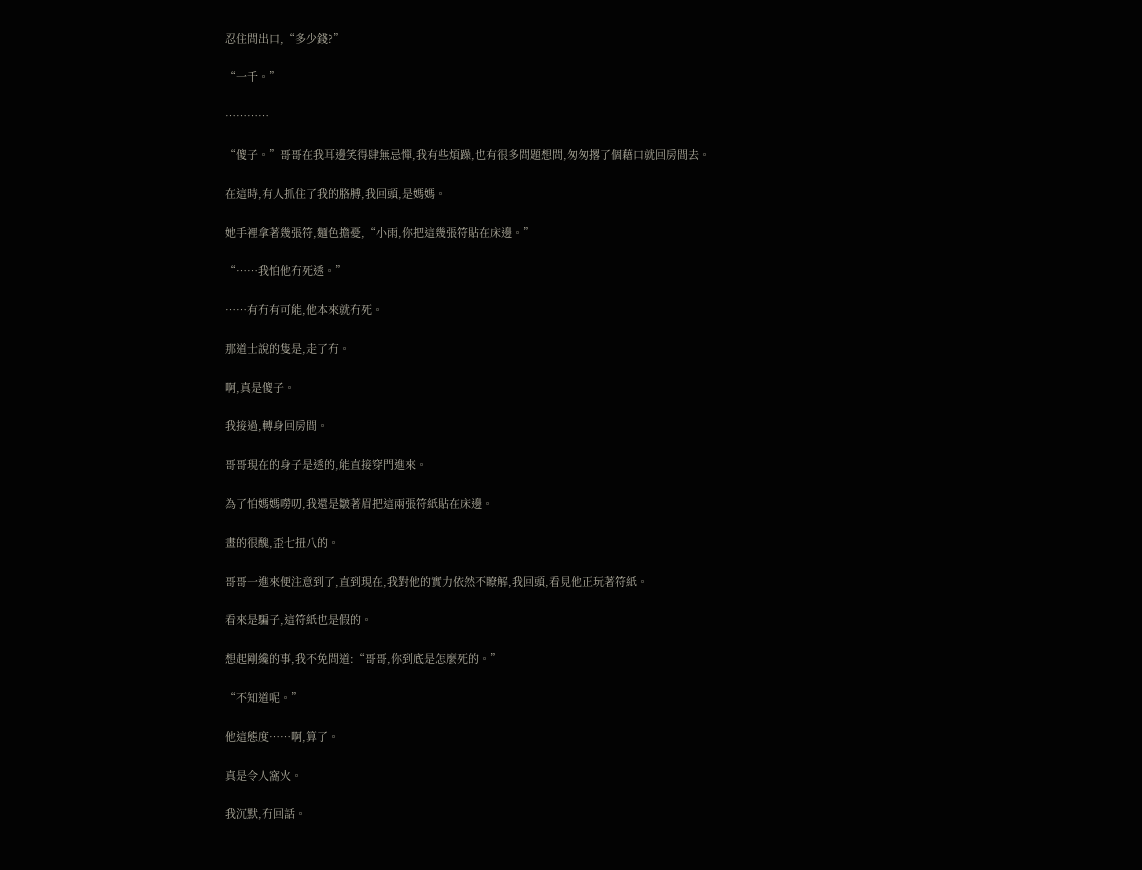忍住問出口,“多少錢?”

“一千。”

…………

“傻子。”哥哥在我耳邊笑得肆無忌憚,我有些煩躁,也有很多問題想問,匆匆撂了個藉口就回房間去。

在這時,有人抓住了我的胳膊,我回頭,是媽媽。

她手裡拿著幾張符,麵色擔憂,“小雨,你把這幾張符貼在床邊。”

“……我怕他冇死透。”

……有冇有可能,他本來就冇死。

那道士說的隻是,走了冇。

啊,真是傻子。

我接過,轉身回房間。

哥哥現在的身子是透的,能直接穿門進來。

為了怕媽媽嘮叨,我還是皺著眉把這兩張符紙貼在床邊。

畫的很醜,歪七扭八的。

哥哥一進來便注意到了,直到現在,我對他的實力依然不瞭解,我回頭,看見他正玩著符紙。

看來是騙子,這符紙也是假的。

想起剛纔的事,我不免問道:“哥哥,你到底是怎麼死的。”

“不知道呢。”

他這態度……啊,算了。

真是令人窩火。

我沉默,冇回話。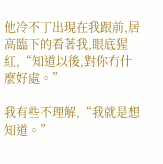他冷不丁出現在我跟前,居高臨下的看著我,眼底猩紅,“知道以後,對你冇什麼好處。”

我有些不理解,“我就是想知道。”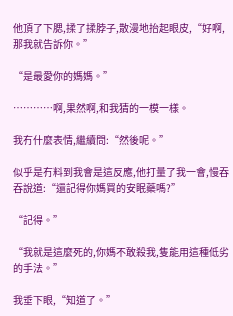他頂了下腮,揉了揉脖子,散漫地抬起眼皮,“好啊,那我就告訴你。”

“是最愛你的媽媽。”

…………啊,果然啊,和我猜的一模一樣。

我冇什麼表情,繼續問:“然後呢。”

似乎是冇料到我會是這反應,他打量了我一會,慢吞吞說道:“還記得你媽買的安眠藥嗎?”

“記得。”

“我就是這麼死的,你媽不敢殺我,隻能用這種低劣的手法。”

我垂下眼,“知道了。”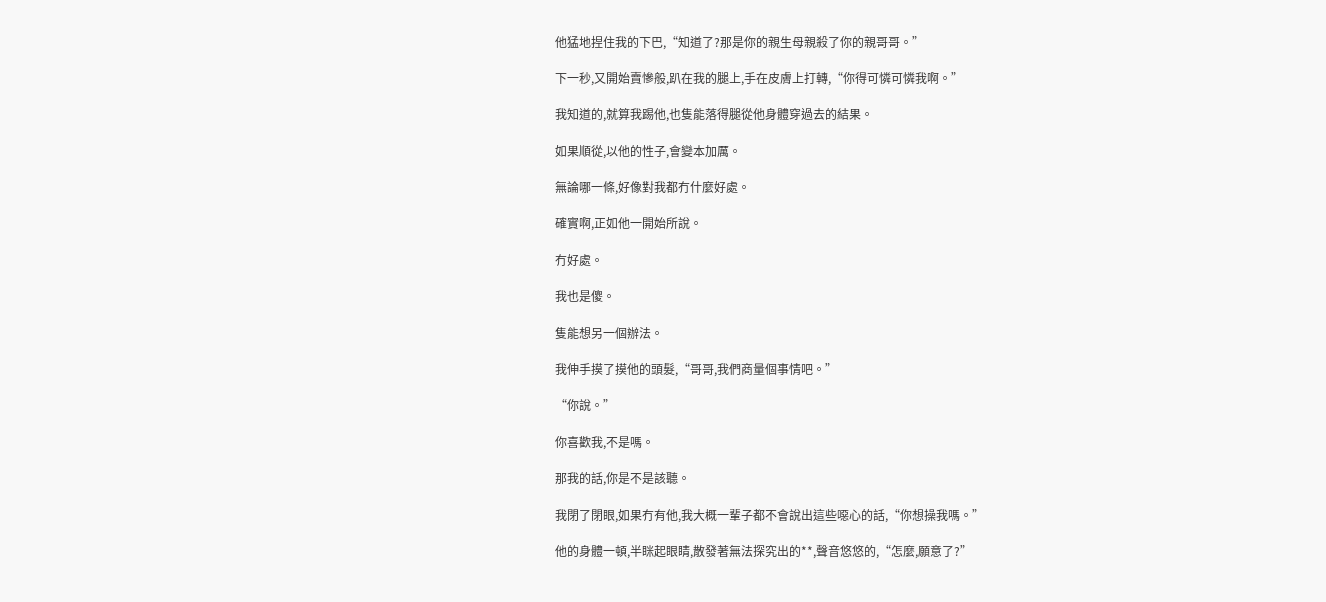他猛地捏住我的下巴,“知道了?那是你的親生母親殺了你的親哥哥。”

下一秒,又開始賣慘般,趴在我的腿上,手在皮膚上打轉,“你得可憐可憐我啊。”

我知道的,就算我踢他,也隻能落得腿從他身體穿過去的結果。

如果順從,以他的性子,會變本加厲。

無論哪一條,好像對我都冇什麼好處。

確實啊,正如他一開始所說。

冇好處。

我也是傻。

隻能想另一個辦法。

我伸手摸了摸他的頭髮,“哥哥,我們商量個事情吧。”

“你說。”

你喜歡我,不是嗎。

那我的話,你是不是該聽。

我閉了閉眼,如果冇有他,我大概一輩子都不會說出這些噁心的話,“你想操我嗎。”

他的身體一頓,半眯起眼睛,散發著無法探究出的**,聲音悠悠的,“怎麼,願意了?”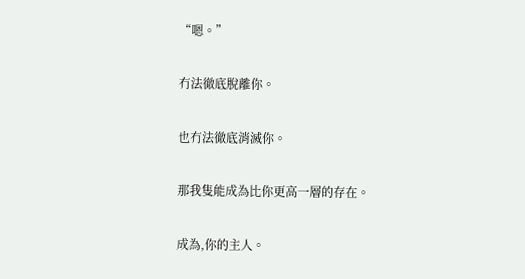“嗯。”

冇法徹底脫離你。

也冇法徹底消滅你。

那我隻能成為比你更高一層的存在。

成為,你的主人。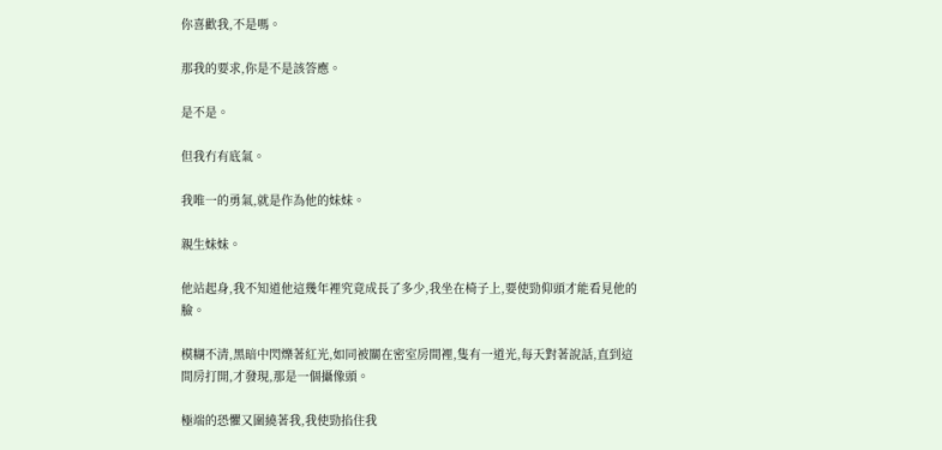你喜歡我,不是嗎。

那我的要求,你是不是該答應。

是不是。

但我冇有底氣。

我唯一的勇氣,就是作為他的妹妹。

親生妹妹。

他站起身,我不知道他這幾年裡究竟成長了多少,我坐在椅子上,要使勁仰頭才能看見他的臉。

模糊不清,黑暗中閃爍著紅光,如同被關在密室房間裡,隻有一道光,每天對著說話,直到這間房打開,才發現,那是一個攝像頭。

極端的恐懼又圍繞著我,我使勁掐住我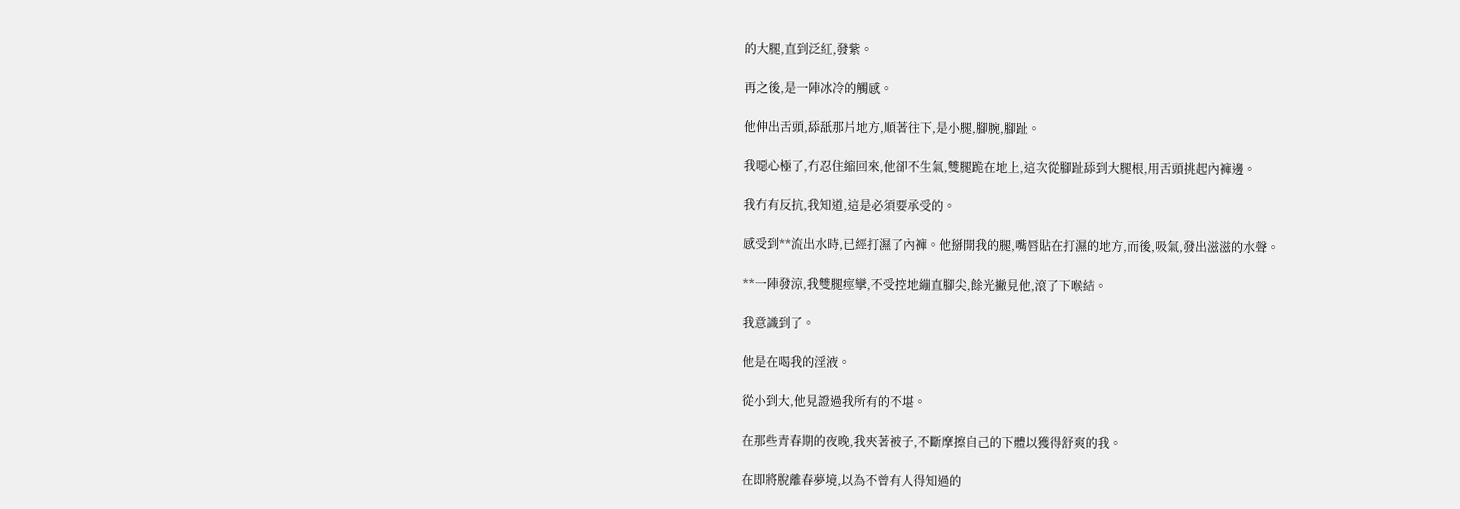的大腿,直到泛紅,發紫。

再之後,是一陣冰冷的觸感。

他伸出舌頭,舔舐那片地方,順著往下,是小腿,腳腕,腳趾。

我噁心極了,冇忍住縮回來,他卻不生氣,雙腿跪在地上,這次從腳趾舔到大腿根,用舌頭挑起內褲邊。

我冇有反抗,我知道,這是必須要承受的。

感受到**流出水時,已經打濕了內褲。他掰開我的腿,嘴唇貼在打濕的地方,而後,吸氣,發出滋滋的水聲。

**一陣發涼,我雙腿痙攣,不受控地繃直腳尖,餘光撇見他,滾了下喉結。

我意識到了。

他是在喝我的淫液。

從小到大,他見證過我所有的不堪。

在那些青春期的夜晚,我夾著被子,不斷摩擦自己的下體以獲得舒爽的我。

在即將脫離春夢境,以為不曾有人得知過的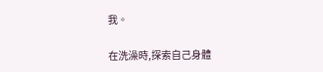我。

在洗澡時,探索自己身體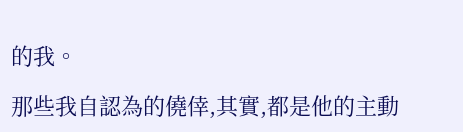的我。

那些我自認為的僥倖,其實,都是他的主動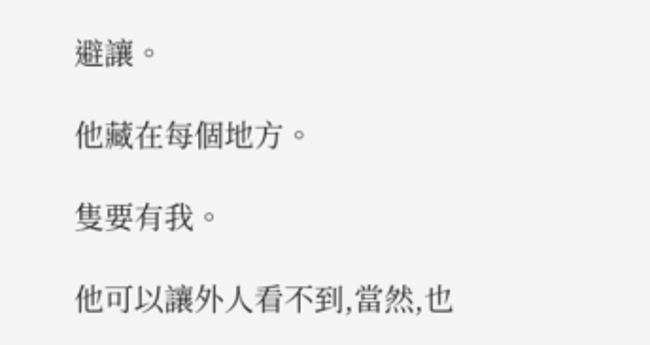避讓。

他藏在每個地方。

隻要有我。

他可以讓外人看不到,當然,也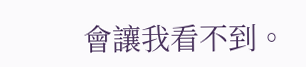會讓我看不到。